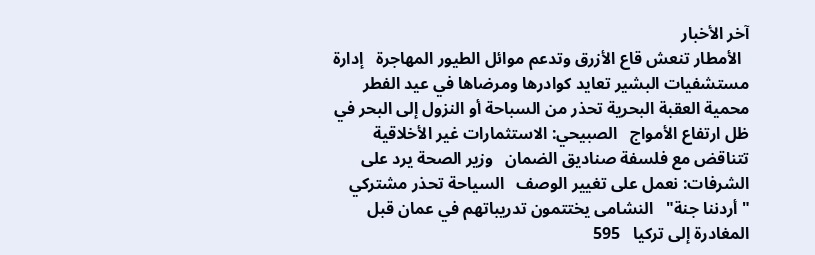آخر الأخبار
  الأمطار تنعش قاع الأزرق وتدعم موائل الطيور المهاجرة   إدارة مستشفيات البشير تعايد كوادرها ومرضاها في عيد الفطر   محمية العقبة البحرية تحذر من السباحة أو النزول إلى البحر في ظل ارتفاع الأمواج   الصبيحي: الاستثمارات غير الأخلاقية تتناقض مع فلسفة صناديق الضمان   وزير الصحة يرد على الشرفات: نعمل على تغيير الوصف   السياحة تحذر مشتركي "أردننا جنة"   النشامى يختتمون تدريباتهم في عمان قبل المغادرة إلى تركيا   595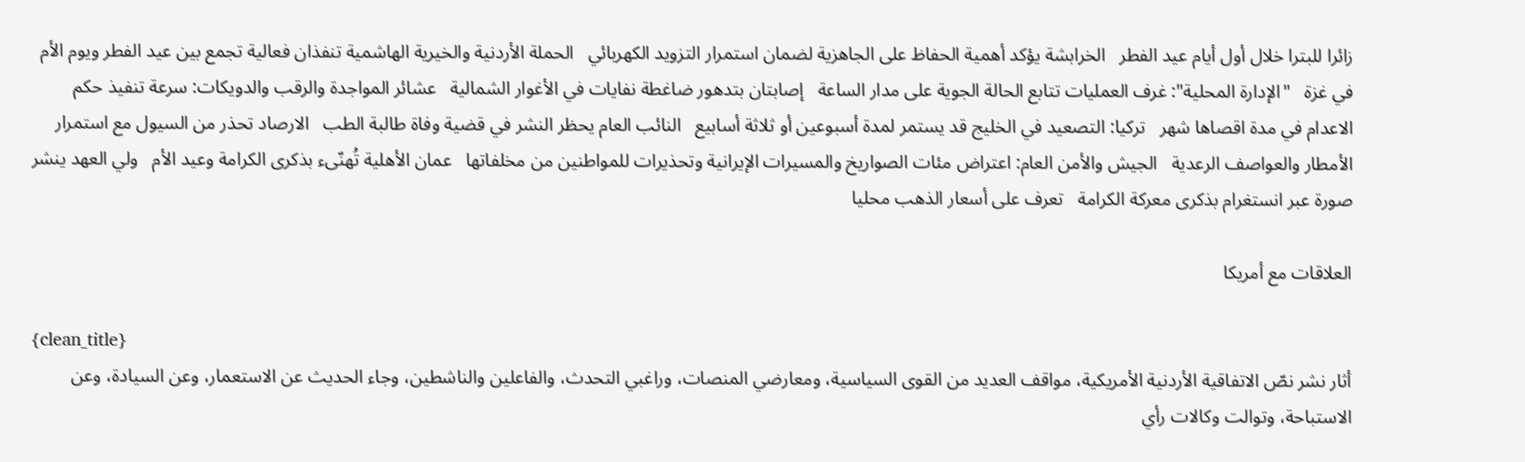زائرا للبترا خلال أول أيام عيد الفطر   الخرابشة يؤكد أهمية الحفاظ على الجاهزية لضمان استمرار التزويد الكهربائي   الحملة الأردنية والخيرية الهاشمية تنفذان فعالية تجمع بين عيد الفطر ويوم الأم في غزة   "الإدارة المحلية": غرف العمليات تتابع الحالة الجوية على مدار الساعة   إصابتان بتدهور ضاغطة نفايات في الأغوار الشمالية   عشائر المواجدة والرقب والدويكات: سرعة تنفيذ حكم الاعدام في مدة اقصاها شهر   تركيا: التصعيد في الخليج قد يستمر لمدة أسبوعين أو ثلاثة أسابيع   النائب العام يحظر النشر في قضية وفاة طالبة الطب   الارصاد تحذر من السيول مع استمرار الأمطار والعواصف الرعدية   الجيش والأمن العام: اعتراض مئات الصواريخ والمسيرات الإيرانية وتحذيرات للمواطنين من مخلفاتها   عمان الأهلية تُهنّىء بذكرى الكرامة وعيد الأم   ولي العهد ينشر صورة عبر انستغرام بذكرى معركة الكرامة   تعرف على أسعار الذهب محليا

العلاقات مع أمريكا

{clean_title}
أثار نشر نصّ الاتفاقية الأردنية الأمريكية، مواقف العديد من القوى السياسية، ومعارضي المنصات، وراغبي التحدث، والفاعلين والناشطين، وجاء الحديث عن الاستعمار، وعن السيادة، وعن الاستباحة، وتوالت وكالات رأي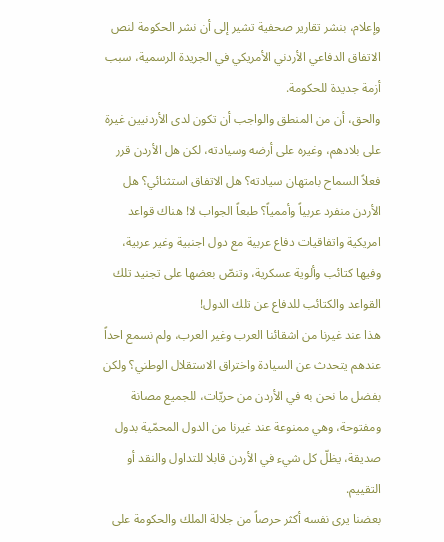وإعلام، بنشر تقارير صحفية تشير إلى أن نشر الحكومة لنص الاتفاق الدفاعي الأردني الأمريكي في الجريدة الرسمية، سبب أزمة جديدة للحكومة.
والحق، أن من المنطق والواجب أن تكون لدى الأردنيين غيرة على بلادهم، وغيره على أرضه وسيادته، لكن هل الأردن قرر فعلاً السماح بامتهان سيادته؟ هل الاتفاق استثنائي؟ هل الأردن منفرد عربياً وأممياً؟ طبعاً الجواب لا! هناك قواعد امريكية واتفاقيات دفاع عربية مع دول اجنبية وغير عربية، وفيها كتائب وألوية عسكرية، وتنصّ بعضها على تجنيد تلك القواعد والكتائب للدفاع عن تلك الدول!
هذا عند غيرنا من اشقائنا العرب وغير العرب، ولم نسمع احداً عندهم يتحدث عن السيادة واختراق الاستقلال الوطني؟ ولكن بفضل ما نحن به في الأردن من حريّات، للجميع مصانة ومفتوحة، وهي ممنوعة عند غيرنا من الدول المحمّية بدول صديقة، يظلّ كل شيء في الأردن قابلا للتداول والنقد أو التقييم.
بعضنا يرى نفسه أكثر حرصاً من جلالة الملك والحكومة على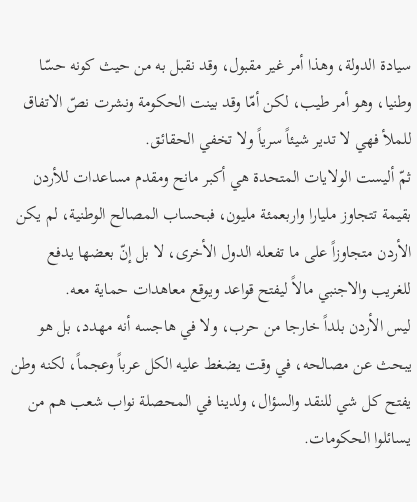سيادة الدولة، وهذا أمر غير مقبول، وقد نقبل به من حيث كونه حسّا وطنيا، وهو أمر طيب، لكن أمّا وقد بينت الحكومة ونشرت نصّ الاتفاق للملأ فهي لا تدير شيئاً سرياً ولا تخفي الحقائق.
ثمّ أليست الولايات المتحدة هي أكبر مانح ومقدم مساعدات للأردن بقيمة تتجاوز مليارا واربعمئة مليون، فبحساب المصالح الوطنية، لم يكن الأردن متجاوزاً على ما تفعله الدول الأخرى، لا بل إنّ بعضها يدفع للغريب والاجنبي مالاً ليفتح قواعد ويوقع معاهدات حماية معه.
ليس الأردن بلداً خارجا من حرب، ولا في هاجسه أنه مهدد، بل هو يبحث عن مصالحه، في وقت يضغط عليه الكل عرباً وعجماً، لكنه وطن يفتح كل شي للنقد والسؤال، ولدينا في المحصلة نواب شعب هم من يسائلوا الحكومات.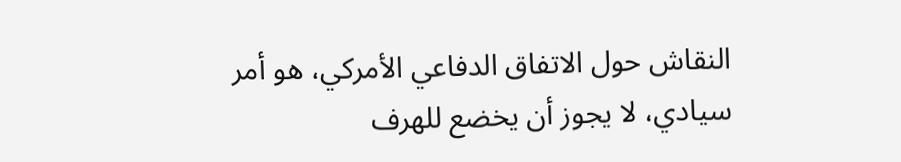النقاش حول الاتفاق الدفاعي الأمركي، هو أمر سيادي، لا يجوز أن يخضع للهرف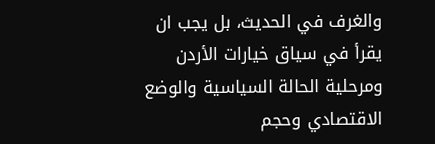والغرف في الحديث، بل يجب ان يقرأ في سياق خيارات الأردن ومرحلية الحالة السياسية والوضع الاقتصادي وحجم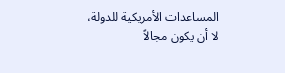المساعدات الأمريكية للدولة، لا أن يكون مجالاً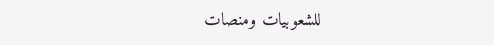للشعوبيات ومنصات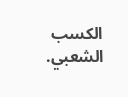الكسب الشعبي.